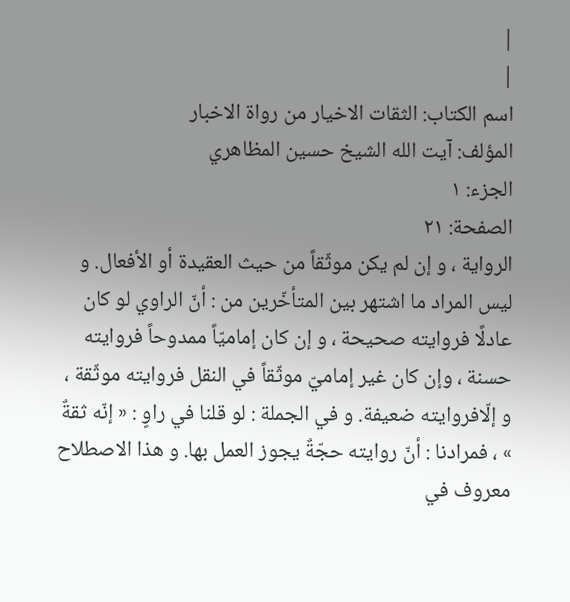|
|
اسم الکتاب: الثقات الاخيار من رواة الاخبار
المؤلف: آيت الله الشيخ حسين المظاهري
الجزء: ۱
الصفحة: ۲۱
الرواية ، و إن لم يكن موثّقاً من حيث العقيدة أو الأفعال. و ليس المراد ما اشتهر بين المتأخّرين من : أنّ الراوي لو كان عادلًا فروايته صحيحة ، و إن كان إماميّاً ممدوحاً فروايته حسنة ، وإن كان غير إماميّ موثّقاً في النقل فروايته موثّقة ، و إلّافروايته ضعيفة. و في الجملة : لو قلنا في راوٍ : « إنّه ثقةٌ » ، فمرادنا : أنّ روايته حجّةٌ يجوز العمل بها. و هذا الاصطلاح معروف في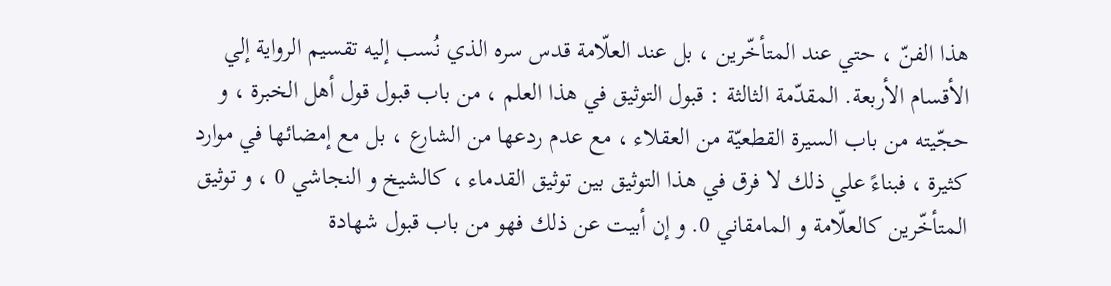هذا الفنّ ، حتي عند المتأخّرين ، بل عند العلّامة قدس سره الذي نُسب إليه تقسيم الرواية إلي الأقسام الأربعة. المقدّمة الثالثة : قبول التوثيق في هذا العلم ، من باب قبول قول أهل الخبرة ، و حجّيته من باب السيرة القطعيّة من العقلاء ، مع عدم ردعها من الشارع ، بل مع إمضائها في موارد كثيرة ، فبناءً علي ذلك لا فرق في هذا التوثيق بين توثيق القدماء ، كالشيخ و النجاشي 0 ، و توثيق المتأخّرين كالعلّامة و المامقاني 0. و إن أبيت عن ذلك فهو من باب قبول شهادة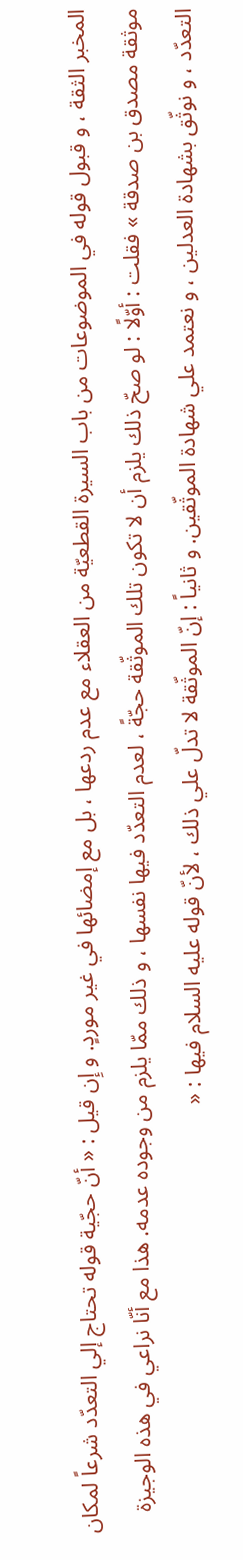المخبر الثقة ، و قبول قوله في الموضوعات من باب السيرة القطعيّة من العقلاء مع عدم ردعها ، بل مع إمضائها في غير موردٍ. و إِن قيل : « أنّ حجّية قوله تحتاج إلي التعدّد شرعاً لمكان موثقة مصدق بن صدقة » فقلت : أوّلًا : لو صحّ ذلك يلزم أن لا تكون تلك الموثّقة حجّةً ، لعدم التعدّد فيها نفسها ، و ذلك ممّا يلزم من وجوده عدمه. هذا مع أنّا نراعي في هذه الوجيزة التعدّد ، و نوثّق بشهادة العدلين ، و نعتمد علي شهادة الموثّقين. و ثانياً : إنّ الموثّقة لا تدلّ علي ذلك ، لأنّ قوله عليه السلام فيها : «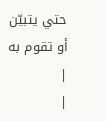حتي يتبيّن أو تقوم به |
|